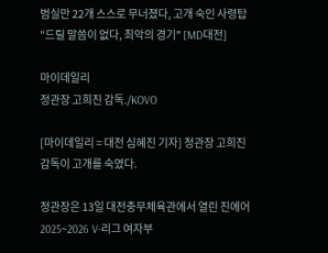범실만 22개 스스로 무너졌다, 고개 숙인 사령탑 "드릴 말씀이 없다, 최악의 경기" [MD대전]

마이데일리
정관장 고희진 감독./KOVO

[마이데일리 = 대전 심혜진 기자] 정관장 고희진 감독이 고개를 숙였다.

정관장은 13일 대전충무체육관에서 열린 진에어 2025~2026 V-리그 여자부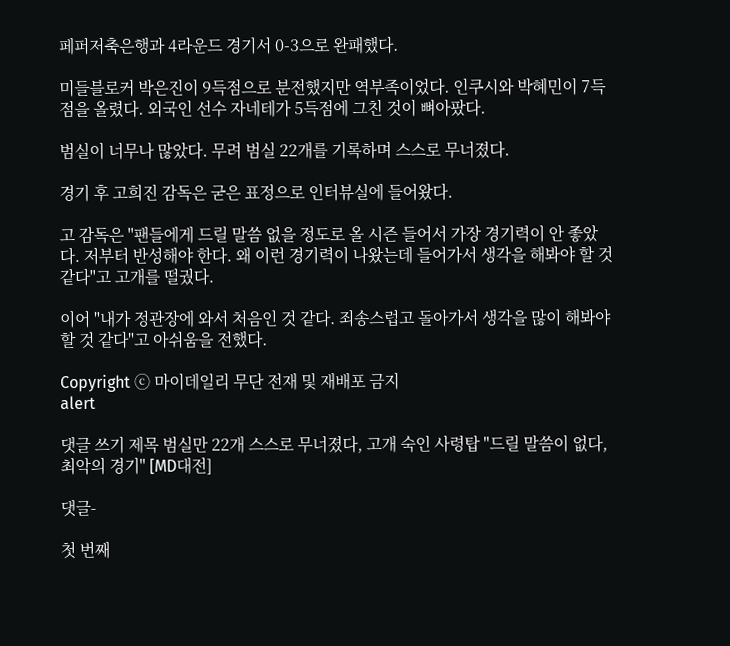페퍼저축은행과 4라운드 경기서 0-3으로 완패했다.

미들블로커 박은진이 9득점으로 분전했지만 역부족이었다. 인쿠시와 박혜민이 7득점을 올렸다. 외국인 선수 자네테가 5득점에 그친 것이 뼈아팠다.

범실이 너무나 많았다. 무려 범실 22개를 기록하며 스스로 무너졌다.

경기 후 고희진 감독은 굳은 표정으로 인터뷰실에 들어왔다.

고 감독은 "팬들에게 드릴 말씀 없을 정도로 올 시즌 들어서 가장 경기력이 안 좋았다. 저부터 반성해야 한다. 왜 이런 경기력이 나왔는데 들어가서 생각을 해봐야 할 것 같다"고 고개를 떨궜다.

이어 "내가 정관장에 와서 처음인 것 같다. 죄송스럽고 돌아가서 생각을 많이 해봐야 할 것 같다"고 아쉬움을 전했다.

Copyright ⓒ 마이데일리 무단 전재 및 재배포 금지
alert

댓글 쓰기 제목 범실만 22개 스스로 무너졌다, 고개 숙인 사령탑 "드릴 말씀이 없다, 최악의 경기" [MD대전]

댓글-

첫 번째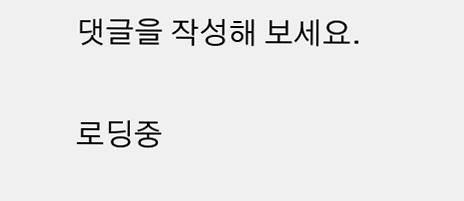댓글을 작성해 보세요.

로딩중